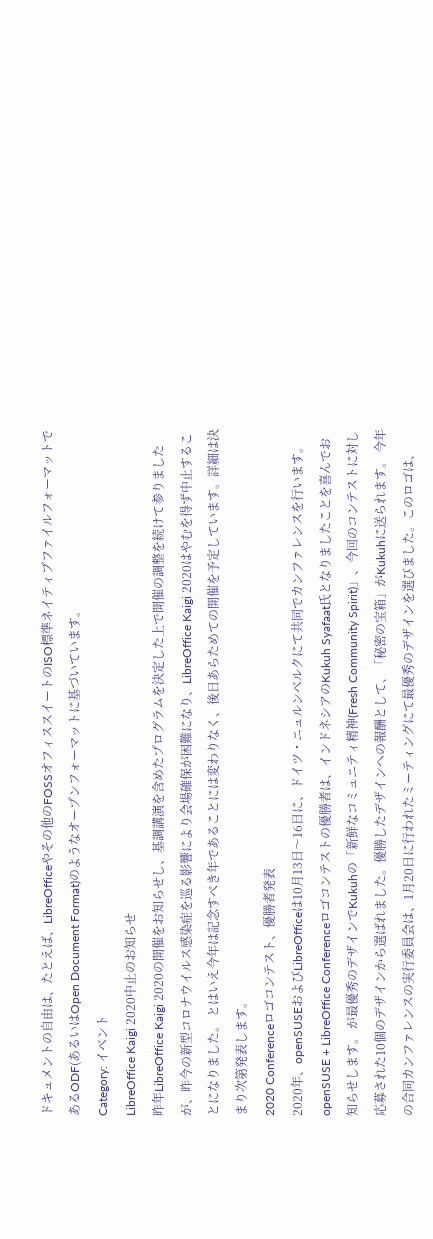ドキュメントの自由は、たとえば、LibreOfficeやその他のFOSSオフィススイートのISO標準ネイティブファイルフォーマットであるODF(あるいはOpen Document Format)のようなオープンフォーマットに基づいています。
Category: イベント
LibreOffice Kaigi 2020中止のお知らせ
昨年LibreOffice Kaigi 2020の開催をお知らせし、基調講演を含めたプログラムを決定した上で開催の調整を続けて参りましたが、昨今の新型コロナウイルス感染症を巡る影響により会場確保が困難になり、LibreOffice Kaigi 2020はやむを得ず中止することになりました。 とはいえ今年は記念すべき年であることには変わりなく、後日あらためての開催を予定しています。詳細は決まり次第発表します。
2020 Conferenceロゴコンテスト、優勝者発表
2020年、openSUSEおよびLibreOfficeは10月13日〜16日に、ドイツ・ニュルンベルクにて共同でカンファレンスを行います。openSUSE + LibreOffice Conferenceロゴコンテストの優勝者は、インドネシアのKukuh Syafaat氏となりましたことを喜んでお知らせします。 が最優秀のデザインでKukuhの「新鮮なコミュニティ精神(Fresh Community Spirit)」、今回のコンテストに対し応募された10個のデザインから選ばれました。優勝したデザインへの報酬として、「秘密の宝箱」がKukuhに送られます。 今年の合同カンファレンスの実行委員会は、1月20日に行われたミーティングにて最優秀のデザインを選びました。このロゴは、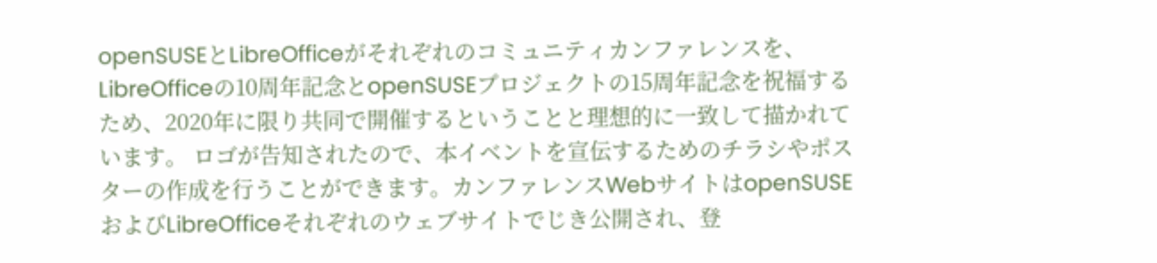openSUSEとLibreOfficeがそれぞれのコミュニティカンファレンスを、LibreOfficeの10周年記念とopenSUSEプロジェクトの15周年記念を祝福するため、2020年に限り共同で開催するということと理想的に一致して描かれています。 ロゴが告知されたので、本イベントを宣伝するためのチラシやポスターの作成を行うことができます。カンファレンスWebサイトはopenSUSEおよびLibreOfficeそれぞれのウェブサイトでじき公開され、登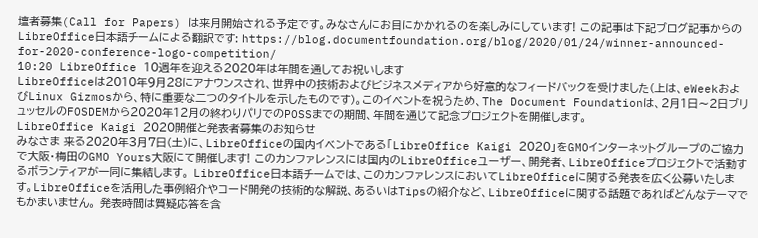壇者募集(Call for Papers) は来月開始される予定です。みなさんにお目にかかれるのを楽しみにしています! この記事は下記ブログ記事からのLibreOffice日本語チームによる翻訳です: https://blog.documentfoundation.org/blog/2020/01/24/winner-announced-for-2020-conference-logo-competition/
10:20 LibreOffice 10週年を迎える2020年は年間を通してお祝いします
LibreOfficeは2010年9月28にアナウンスされ、世界中の技術およびビジネスメディアから好意的なフィードバックを受けました(上は、eWeekおよびLinux Gizmosから、特に重要な二つのタイトルを示したものです)。このイベントを祝うため、The Document Foundationは、2月1日〜2日ブリュッセルのFOSDEMから2020年12月の終わりパリでのPOSSまでの期間、年間を通じて記念プロジェクトを開催します。
LibreOffice Kaigi 2020開催と発表者募集のお知らせ
みなさま 来る2020年3月7日(土)に、LibreOfficeの国内イベントである「LibreOffice Kaigi 2020」をGMOインターネットグループのご協力で大阪・梅田のGMO Yours大阪にて開催します! このカンファレンスには国内のLibreOfficeユーザー、開発者、LibreOfficeプロジェクトで活動するボランティアが一同に集結します。 LibreOffice日本語チームでは、このカンファレンスにおいてLibreOfficeに関する発表を広く公募いたします。LibreOfficeを活用した事例紹介やコード開発の技術的な解説、あるいはTipsの紹介など、LibreOfficeに関する話題であればどんなテーマでもかまいません。 発表時間は質疑応答を含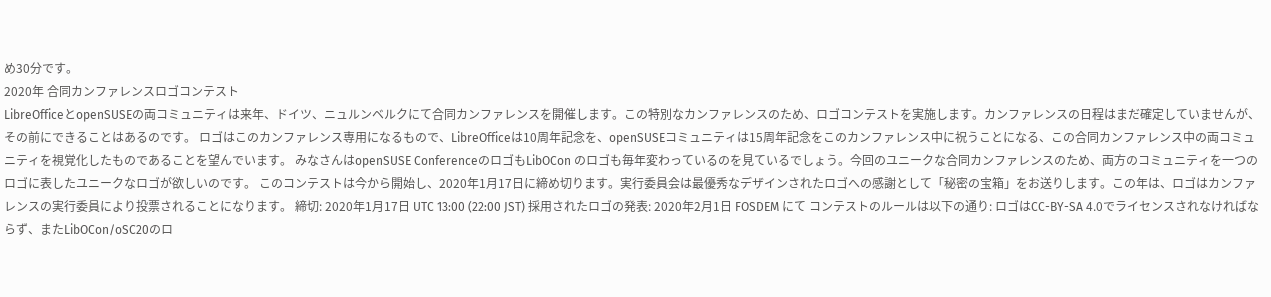め30分です。
2020年 合同カンファレンスロゴコンテスト
LibreOfficeとopenSUSEの両コミュニティは来年、ドイツ、ニュルンベルクにて合同カンファレンスを開催します。この特別なカンファレンスのため、ロゴコンテストを実施します。カンファレンスの日程はまだ確定していませんが、その前にできることはあるのです。 ロゴはこのカンファレンス専用になるもので、LibreOfficeは10周年記念を、openSUSEコミュニティは15周年記念をこのカンファレンス中に祝うことになる、この合同カンファレンス中の両コミュニティを視覚化したものであることを望んでいます。 みなさんはopenSUSE ConferenceのロゴもLibOCon のロゴも毎年変わっているのを見ているでしょう。今回のユニークな合同カンファレンスのため、両方のコミュニティを一つのロゴに表したユニークなロゴが欲しいのです。 このコンテストは今から開始し、2020年1月17日に締め切ります。実行委員会は最優秀なデザインされたロゴへの感謝として「秘密の宝箱」をお送りします。この年は、ロゴはカンファレンスの実行委員により投票されることになります。 締切: 2020年1月17日 UTC 13:00 (22:00 JST) 採用されたロゴの発表: 2020年2月1日 FOSDEM にて コンテストのルールは以下の通り: ロゴはCC-BY-SA 4.0でライセンスされなければならず、またLibOCon/oSC20のロ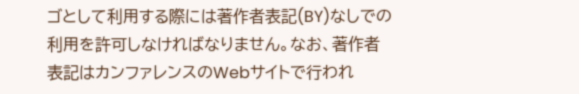ゴとして利用する際には著作者表記(BY)なしでの利用を許可しなければなりません。なお、著作者表記はカンファレンスのWebサイトで行われ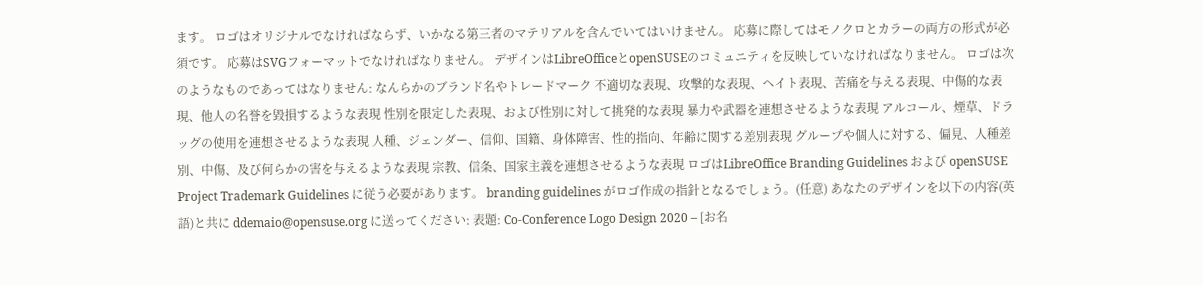ます。 ロゴはオリジナルでなければならず、いかなる第三者のマテリアルを含んでいてはいけません。 応募に際してはモノクロとカラーの両方の形式が必須です。 応募はSVGフォーマットでなければなりません。 デザインはLibreOfficeとopenSUSEのコミュニティを反映していなければなりません。 ロゴは次のようなものであってはなりません: なんらかのブランド名やトレードマーク 不適切な表現、攻撃的な表現、ヘイト表現、苦痛を与える表現、中傷的な表現、他人の名誉を毀損するような表現 性別を限定した表現、および性別に対して挑発的な表現 暴力や武器を連想させるような表現 アルコール、煙草、ドラッグの使用を連想させるような表現 人種、ジェンダー、信仰、国籍、身体障害、性的指向、年齢に関する差別表現 グループや個人に対する、偏見、人種差別、中傷、及び何らかの害を与えるような表現 宗教、信条、国家主義を連想させるような表現 ロゴはLibreOffice Branding Guidelines および openSUSE Project Trademark Guidelines に従う必要があります。 branding guidelines がロゴ作成の指針となるでしょう。(任意) あなたのデザインを以下の内容(英語)と共に ddemaio@opensuse.org に送ってください: 表題: Co-Conference Logo Design 2020 – [お名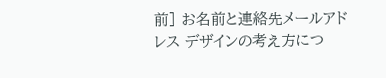前] お名前と連絡先メールアドレス デザインの考え方につ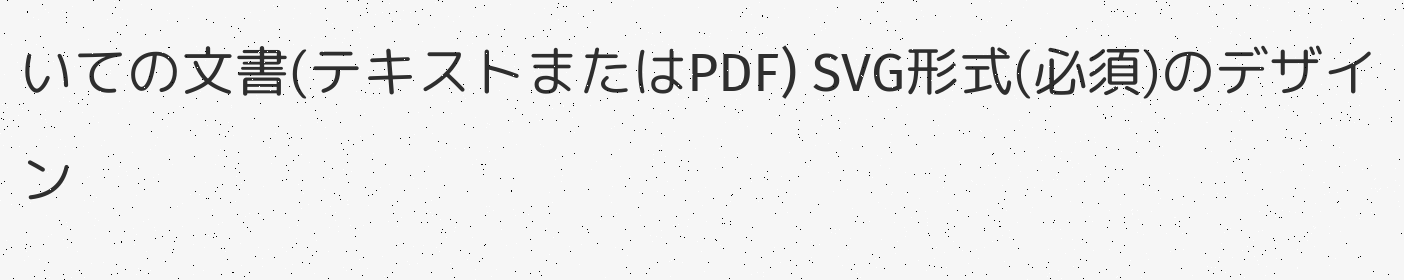いての文書(テキストまたはPDF) SVG形式(必須)のデザイン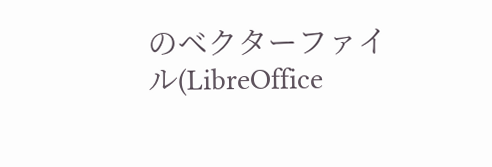のベクターファイル(LibreOffice